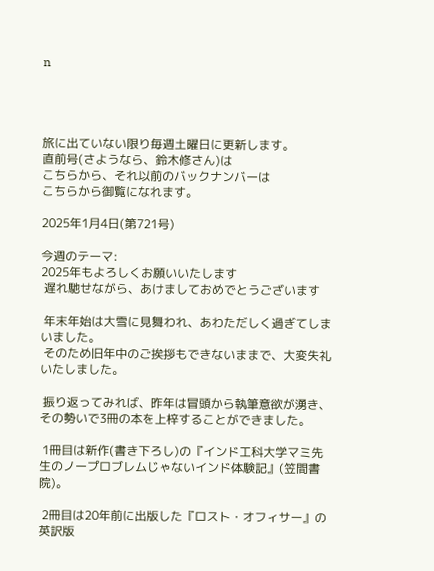n




旅に出ていない限り毎週土曜日に更新します。
直前号(さようなら、鈴木修さん)は
こちらから、それ以前のバックナンバーは
こちらから御覧になれます。

2025年1月4日(第721号)

今週のテーマ:
2025年もよろしくお願いいたします
 遅れ馳せながら、あけましておめでとうございます

 年末年始は大雪に見舞われ、あわただしく過ぎてしまいました。
 そのため旧年中のご挨拶もできないままで、大変失礼いたしました。

 振り返ってみれば、昨年は冒頭から執筆意欲が湧き、その勢いで3冊の本を上梓することができました。

 1冊目は新作(書き下ろし)の『インド工科大学マミ先生のノープロブレムじゃないインド体験記』(笠間書院)。

 2冊目は20年前に出版した『ロスト・オフィサー』の英訳版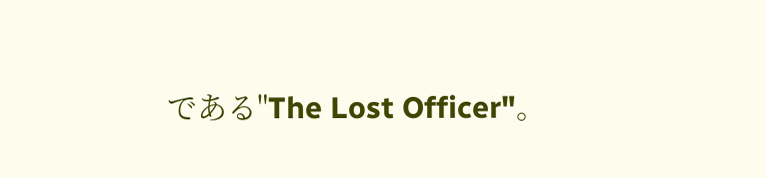である"The Lost Officer"。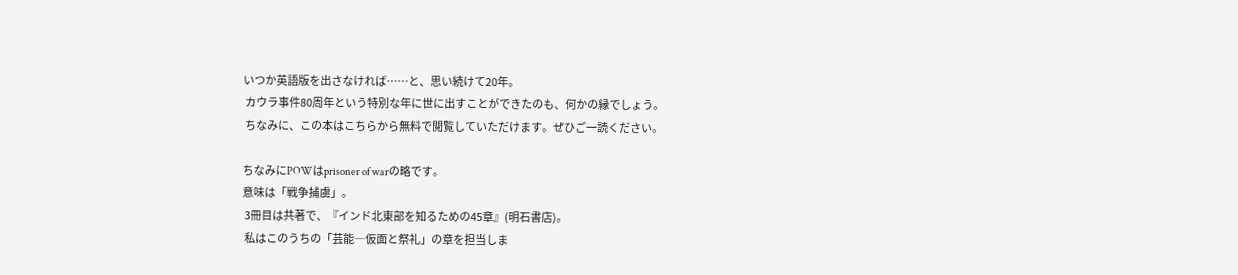いつか英語版を出さなければ……と、思い続けて20年。
 カウラ事件80周年という特別な年に世に出すことができたのも、何かの縁でしょう。
 ちなみに、この本はこちらから無料で閲覧していただけます。ぜひご一読ください。

ちなみにPOWはprisoner of warの略です。
意味は「戦争捕虜」。
 3冊目は共著で、『インド北東部を知るための45章』(明石書店)。
 私はこのうちの「芸能―仮面と祭礼」の章を担当しま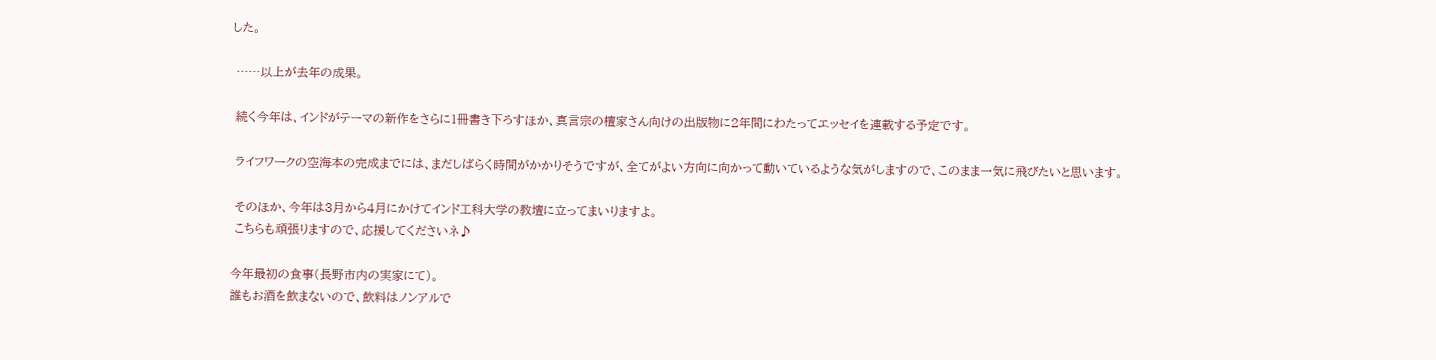した。

 ……以上が去年の成果。

 続く今年は、インドがテーマの新作をさらに1冊書き下ろすほか、真言宗の檀家さん向けの出版物に2年間にわたってエッセイを連載する予定です。

 ライフワークの空海本の完成までには、まだしばらく時間がかかりそうですが、全てがよい方向に向かって動いているような気がしますので、このまま一気に飛びたいと思います。

 そのほか、今年は3月から4月にかけてインド工科大学の教壇に立ってまいりますよ。
 こちらも頑張りますので、応援してくださいネ♪

今年最初の食事(長野市内の実家にて)。
誰もお酒を飲まないので、飲料はノンアルで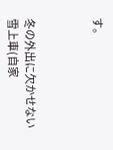す。



冬の外出に欠かせない雪上車(自家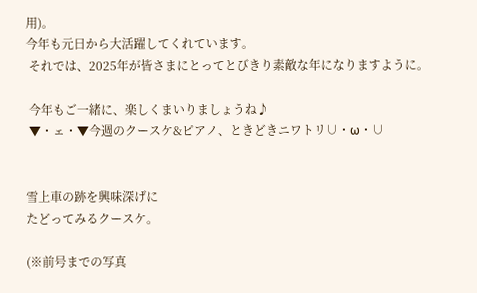用)。
今年も元日から大活躍してくれています。
 それでは、2025年が皆さまにとってとびきり素敵な年になりますように。

 今年もご一緒に、楽しくまいりましょうね♪
 ▼・ェ・▼今週のクースケ&ピアノ、ときどきニワトリ∪・ω・∪


雪上車の跡を興味深げに
たどってみるクースケ。

(※前号までの写真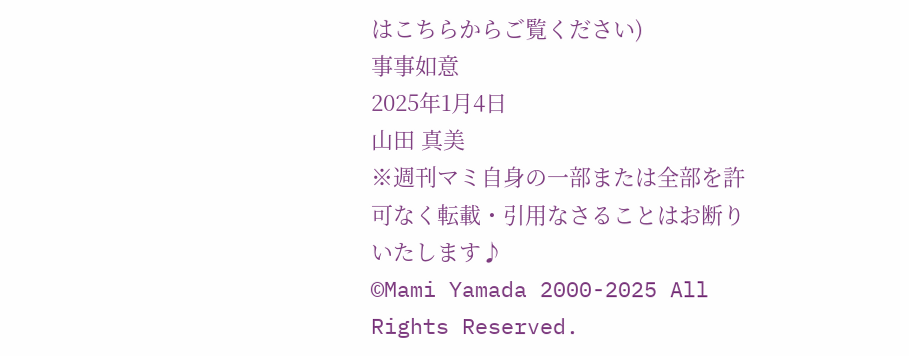はこちらからご覧ください)
事事如意
2025年1月4日
山田 真美
※週刊マミ自身の一部または全部を許可なく転載・引用なさることはお断りいたします♪
©Mami Yamada 2000-2025 All Rights Reserved.